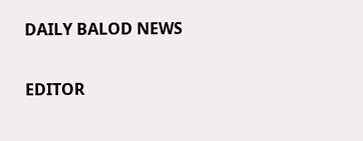DAILY BALOD NEWS

EDITOR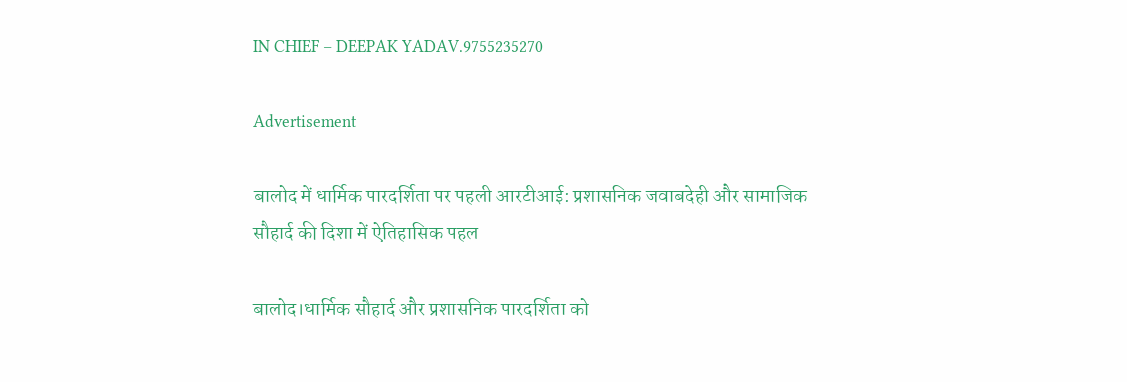IN CHIEF – DEEPAK YADAV.9755235270

Advertisement

बालोद में धार्मिक पारदर्शिता पर पहली आरटीआई: प्रशासनिक जवाबदेही और सामाजिक सौहार्द की दिशा में ऐतिहासिक पहल

बालोद।धार्मिक सौहार्द और प्रशासनिक पारदर्शिता को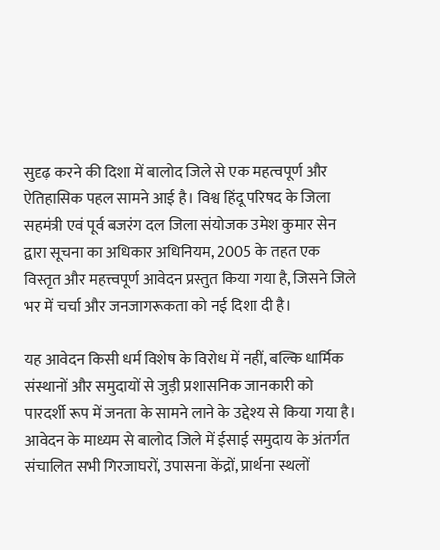सुदृढ़ करने की दिशा में बालोद जिले से एक महत्वपूर्ण और ऐतिहासिक पहल सामने आई है। विश्व हिंदू परिषद के जिला सहमंत्री एवं पूर्व बजरंग दल जिला संयोजक उमेश कुमार सेन द्वारा सूचना का अधिकार अधिनियम, 2005 के तहत एक विस्तृत और महत्त्वपूर्ण आवेदन प्रस्तुत किया गया है, जिसने जिले भर में चर्चा और जनजागरूकता को नई दिशा दी है।

यह आवेदन किसी धर्म विशेष के विरोध में नहीं, बल्कि धार्मिक संस्थानों और समुदायों से जुड़ी प्रशासनिक जानकारी को पारदर्शी रूप में जनता के सामने लाने के उद्देश्य से किया गया है। आवेदन के माध्यम से बालोद जिले में ईसाई समुदाय के अंतर्गत संचालित सभी गिरजाघरों, उपासना केंद्रों, प्रार्थना स्थलों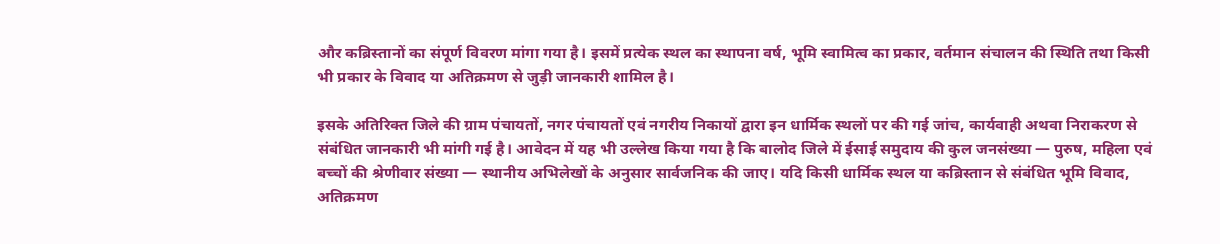और कब्रिस्तानों का संपूर्ण विवरण मांगा गया है। इसमें प्रत्येक स्थल का स्थापना वर्ष, भूमि स्वामित्व का प्रकार, वर्तमान संचालन की स्थिति तथा किसी भी प्रकार के विवाद या अतिक्रमण से जुड़ी जानकारी शामिल है।

इसके अतिरिक्त जिले की ग्राम पंचायतों, नगर पंचायतों एवं नगरीय निकायों द्वारा इन धार्मिक स्थलों पर की गई जांच, कार्यवाही अथवा निराकरण से संबंधित जानकारी भी मांगी गई है। आवेदन में यह भी उल्लेख किया गया है कि बालोद जिले में ईसाई समुदाय की कुल जनसंख्या — पुरुष, महिला एवं बच्चों की श्रेणीवार संख्या — स्थानीय अभिलेखों के अनुसार सार्वजनिक की जाए। यदि किसी धार्मिक स्थल या कब्रिस्तान से संबंधित भूमि विवाद, अतिक्रमण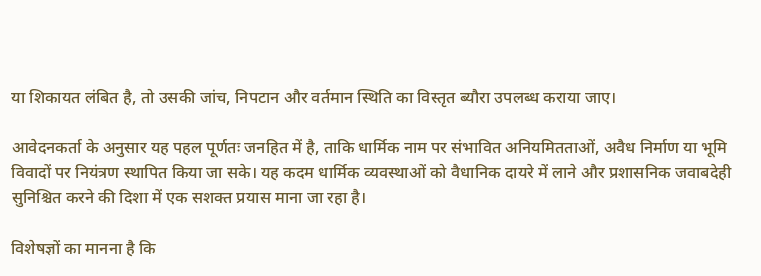या शिकायत लंबित है, तो उसकी जांच, निपटान और वर्तमान स्थिति का विस्तृत ब्यौरा उपलब्ध कराया जाए।

आवेदनकर्ता के अनुसार यह पहल पूर्णतः जनहित में है, ताकि धार्मिक नाम पर संभावित अनियमितताओं, अवैध निर्माण या भूमि विवादों पर नियंत्रण स्थापित किया जा सके। यह कदम धार्मिक व्यवस्थाओं को वैधानिक दायरे में लाने और प्रशासनिक जवाबदेही सुनिश्चित करने की दिशा में एक सशक्त प्रयास माना जा रहा है।

विशेषज्ञों का मानना है कि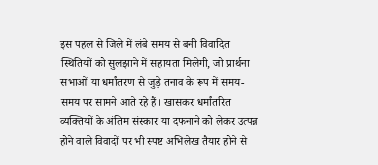इस पहल से जिले में लंबे समय से बनी विवादित स्थितियों को सुलझाने में सहायता मिलेगी, जो प्रार्थना सभाओं या धर्मांतरण से जुड़े तनाव के रूप में समय-समय पर सामने आते रहे हैं। खासकर धर्मांतरित व्यक्तियों के अंतिम संस्कार या दफनाने को लेकर उत्पन्न होने वाले विवादों पर भी स्पष्ट अभिलेख तैयार होने से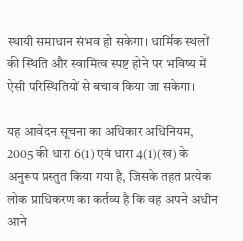स्थायी समाधान संभव हो सकेगा। धार्मिक स्थलों की स्थिति और स्वामित्व स्पष्ट होने पर भविष्य में ऐसी परिस्थितियों से बचाव किया जा सकेगा।

यह आवेदन सूचना का अधिकार अधिनियम, 2005 की धारा 6(1) एवं धारा 4(1)(ख) के अनुरूप प्रस्तुत किया गया है, जिसके तहत प्रत्येक लोक प्राधिकरण का कर्तव्य है कि वह अपने अधीन आने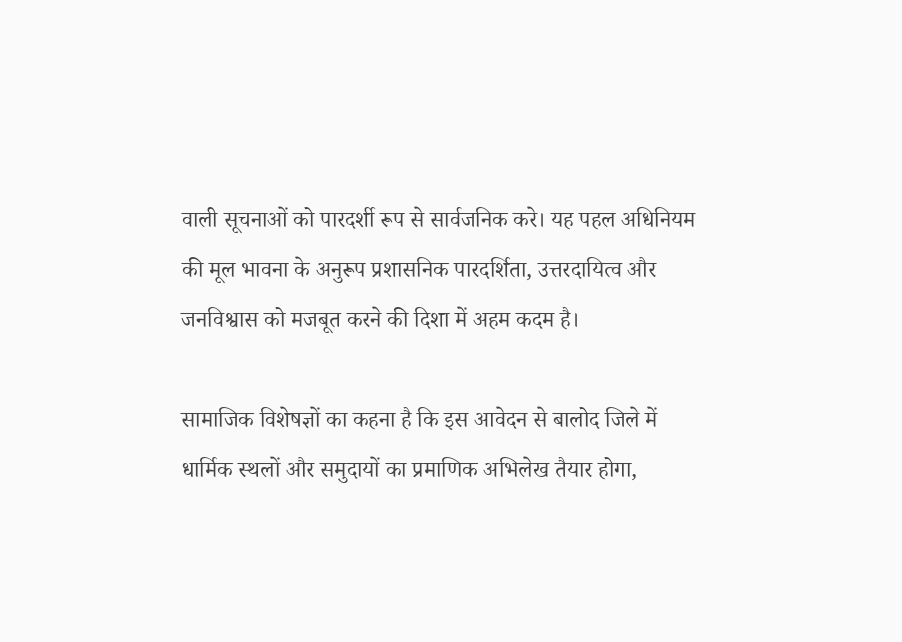वाली सूचनाओं को पारदर्शी रूप से सार्वजनिक करे। यह पहल अधिनियम की मूल भावना के अनुरूप प्रशासनिक पारदर्शिता, उत्तरदायित्व और जनविश्वास को मजबूत करने की दिशा में अहम कदम है।

सामाजिक विशेषज्ञों का कहना है कि इस आवेदन से बालोद जिले में धार्मिक स्थलों और समुदायों का प्रमाणिक अभिलेख तैयार होगा,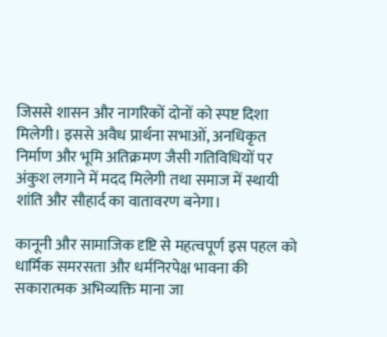जिससे शासन और नागरिकों दोनों को स्पष्ट दिशा मिलेगी। इससे अवैध प्रार्थना सभाओं, अनधिकृत निर्माण और भूमि अतिक्रमण जैसी गतिविधियों पर अंकुश लगाने में मदद मिलेगी तथा समाज में स्थायी शांति और सौहार्द का वातावरण बनेगा।

कानूनी और सामाजिक दृष्टि से महत्वपूर्ण इस पहल को धार्मिक समरसता और धर्मनिरपेक्ष भावना की सकारात्मक अभिव्यक्ति माना जा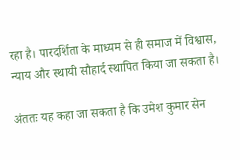रहा है। पारदर्शिता के माध्यम से ही समाज में विश्वास, न्याय और स्थायी सौहार्द स्थापित किया जा सकता है।

अंततः यह कहा जा सकता है कि उमेश कुमार सेन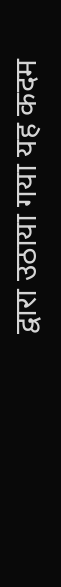द्वारा उठाया गया यह कदम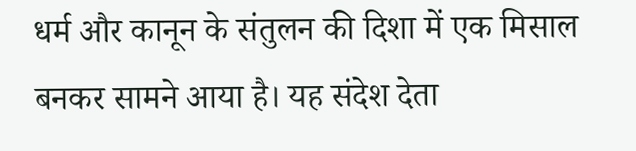धर्म और कानून के संतुलन की दिशा में एक मिसाल बनकर सामने आया है। यह संदेश देता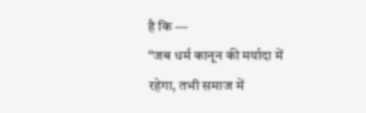है कि —
“जब धर्म कानून की मर्यादा में रहेगा, तभी समाज में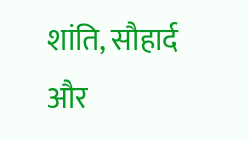शांति, सौहार्द और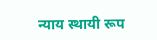न्याय स्थायी रूप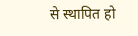से स्थापित हो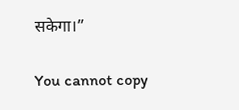सकेगा।”

You cannot copy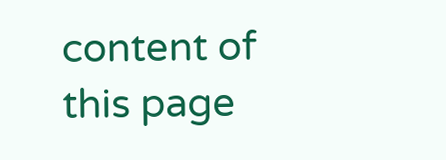content of this page